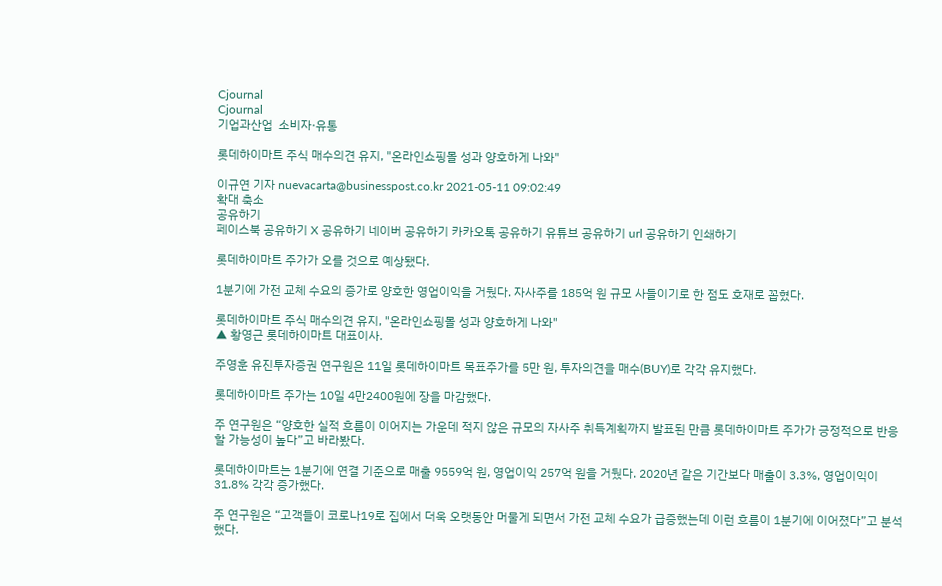Cjournal
Cjournal
기업과산업  소비자·유통

롯데하이마트 주식 매수의견 유지, "온라인쇼핑몰 성과 양호하게 나와"

이규연 기자 nuevacarta@businesspost.co.kr 2021-05-11 09:02:49
확대 축소
공유하기
페이스북 공유하기 X 공유하기 네이버 공유하기 카카오톡 공유하기 유튜브 공유하기 url 공유하기 인쇄하기

롯데하이마트 주가가 오를 것으로 예상됐다.

1분기에 가전 교체 수요의 증가로 양호한 영업이익을 거뒀다. 자사주를 185억 원 규모 사들이기로 한 점도 호재로 꼽혔다.

롯데하이마트 주식 매수의견 유지, "온라인쇼핑몰 성과 양호하게 나와"
▲ 황영근 롯데하이마트 대표이사.

주영훈 유진투자증권 연구원은 11일 롯데하이마트 목표주가를 5만 원, 투자의견을 매수(BUY)로 각각 유지했다.

롯데하이마트 주가는 10일 4만2400원에 장을 마감했다.

주 연구원은 “양호한 실적 흐름이 이어지는 가운데 적지 않은 규모의 자사주 취득계획까지 발표된 만큼 롯데하이마트 주가가 긍정적으로 반응할 가능성이 높다”고 바라봤다.

롯데하이마트는 1분기에 연결 기준으로 매출 9559억 원, 영업이익 257억 원을 거뒀다. 2020년 같은 기간보다 매출이 3.3%, 영업이익이 31.8% 각각 증가했다.

주 연구원은 “고객들이 코로나19로 집에서 더욱 오랫동안 머물게 되면서 가전 교체 수요가 급증했는데 이런 흐름이 1분기에 이어졌다”고 분석했다.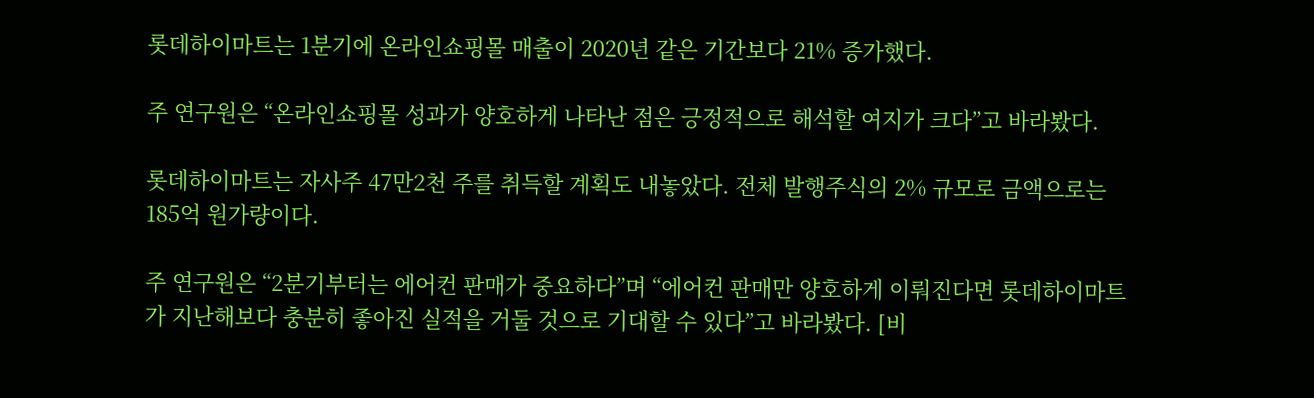롯데하이마트는 1분기에 온라인쇼핑몰 매출이 2020년 같은 기간보다 21% 증가했다.

주 연구원은 “온라인쇼핑몰 성과가 양호하게 나타난 점은 긍정적으로 해석할 여지가 크다”고 바라봤다.

롯데하이마트는 자사주 47만2천 주를 취득할 계획도 내놓았다. 전체 발행주식의 2% 규모로 금액으로는 185억 원가량이다.

주 연구원은 “2분기부터는 에어컨 판매가 중요하다”며 “에어컨 판매만 양호하게 이뤄진다면 롯데하이마트가 지난해보다 충분히 좋아진 실적을 거둘 것으로 기대할 수 있다”고 바라봤다. [비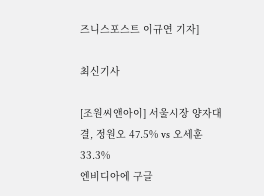즈니스포스트 이규연 기자]

최신기사

[조원씨앤아이] 서울시장 양자대결, 정원오 47.5% vs 오세훈 33.3%
엔비디아에 구글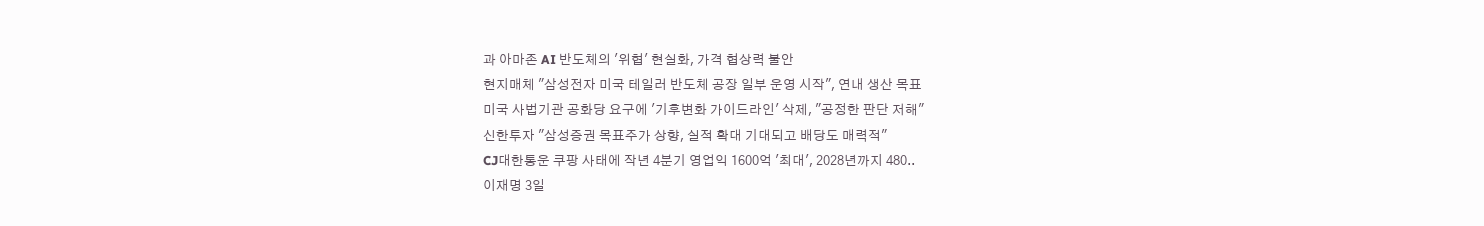과 아마존 AI 반도체의 '위협' 현실화, 가격 협상력 불안
현지매체 "삼성전자 미국 테일러 반도체 공장 일부 운영 시작", 연내 생산 목표
미국 사법기관 공화당 요구에 '기후변화 가이드라인' 삭제, "공정한 판단 저해"
신한투자 "삼성증권 목표주가 상향, 실적 확대 기대되고 배당도 매력적"
CJ대한통운 쿠팡 사태에 작년 4분기 영업익 1600억 '최대', 2028년까지 480..
이재명 3일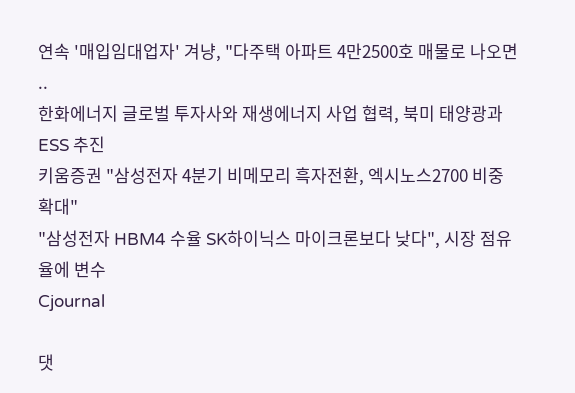연속 '매입임대업자' 겨냥, "다주택 아파트 4만2500호 매물로 나오면 ..
한화에너지 글로벌 투자사와 재생에너지 사업 협력, 북미 태양광과 ESS 추진
키움증권 "삼성전자 4분기 비메모리 흑자전환, 엑시노스2700 비중 확대"
"삼성전자 HBM4 수율 SK하이닉스 마이크론보다 낮다", 시장 점유율에 변수
Cjournal

댓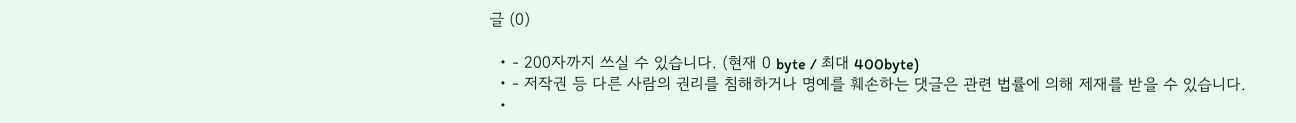글 (0)

  • - 200자까지 쓰실 수 있습니다. (현재 0 byte / 최대 400byte)
  • - 저작권 등 다른 사람의 권리를 침해하거나 명예를 훼손하는 댓글은 관련 법률에 의해 제재를 받을 수 있습니다.
  •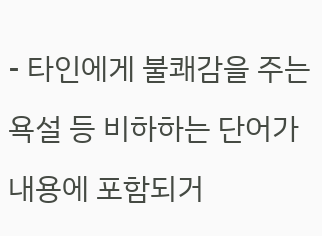- 타인에게 불쾌감을 주는 욕설 등 비하하는 단어가 내용에 포함되거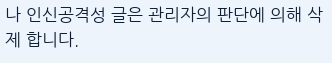나 인신공격성 글은 관리자의 판단에 의해 삭제 합니다.